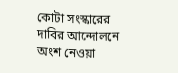কোটা সংস্কারের দাবির আন্দোলনে অংশ নেওয়া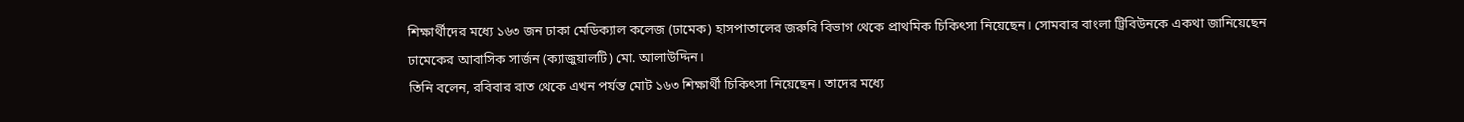শিক্ষার্থীদের মধ্যে ১৬৩ জন ঢাকা মেডিক্যাল কলেজ (ঢামেক) হাসপাতালের জরুরি বিভাগ থেকে প্রাথমিক চিকিৎসা নিয়েছেন। সোমবার বাংলা ট্রিবিউনকে একথা জানিয়েছেন ঢামেকের আবাসিক সার্জন (ক্যাজুয়ালটি) মো. আলাউদ্দিন।
তিনি বলেন, রবিবার রাত থেকে এখন পর্যন্ত মোট ১৬৩ শিক্ষার্থী চিকিৎসা নিয়েছেন। তাদের মধ্যে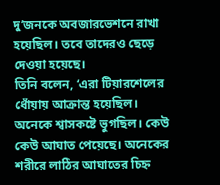দু’জনকে অবজারভেশনে রাখা হয়েছিল। তবে তাদেরও ছেড়ে দেওয়া হয়েছে।
তিনি বলেন, ‘এরা টিয়ারশেলের ধোঁয়ায় আক্রান্ত হয়েছিল। অনেকে শ্বাসকষ্টে ভুগছিল। কেউ কেউ আঘাত পেয়েছে। অনেকের শরীরে লাঠির আঘাতের চিহ্ন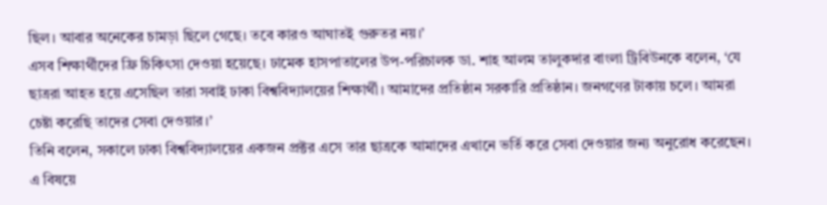ছিল। আবার অনেকের চামড়া ছিলে গেছে। তবে কারও আঘাতই গুরুতর নয়।’
এসব শিক্ষার্থীদের ফ্রি চিকিৎসা দেওয়া হয়েছে। ঢামেক হাসপাতালের উপ-পরিচালক ডা. শাহ আলম তালুকদার বাংলা ট্রিবিউনকে বলেন, ‘যে ছাত্ররা আহত হয়ে এসেছিল তারা সবাই ঢাকা বিশ্ববিদ্যালয়ের শিক্ষার্থী। আমাদের প্রতিষ্ঠান সরকারি প্রতিষ্ঠান। জনগণের টাকায় চলে। আমরা চেষ্টা করেছি তাদের সেবা দেওয়ার।’
তিনি বলেন, সকালে ঢাকা বিশ্ববিদ্যালয়ের একজন প্রক্টর এসে তার ছাত্রকে আমাদের এখানে ভর্তি করে সেবা দেওয়ার জন্য অনুরোধ করেছেন।
এ বিষয়ে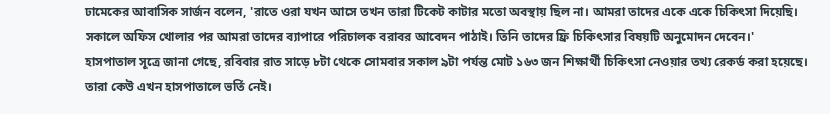ঢামেকের আবাসিক সার্জন বলেন, 'রাতে ওরা যখন আসে তখন তারা টিকেট কাটার মতো অবস্থায় ছিল না। আমরা তাদের একে একে চিকিৎসা দিয়েছি। সকালে অফিস খোলার পর আমরা তাদের ব্যাপারে পরিচালক বরাবর আবেদন পাঠাই। তিনি তাদের ফ্রি চিকিৎসার বিষয়টি অনুমোদন দেবেন।'
হাসপাতাল সূত্রে জানা গেছে, রবিবার রাত সাড়ে ৮টা থেকে সোমবার সকাল ৯টা পর্যন্ত মোট ১৬৩ জন শিক্ষার্থী চিকিৎসা নেওয়ার তথ্য রেকর্ড করা হয়েছে। তারা কেউ এখন হাসপাতালে ভর্তি নেই।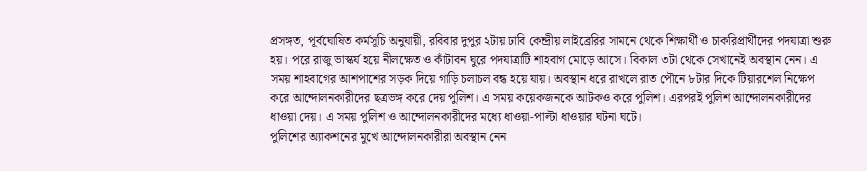প্রসঙ্গত, পূর্বঘোষিত কর্মসূচি অনুযায়ী, রবিবার দুপুর ২টায় ঢাবি কেন্দ্রীয় লাইব্রেরির সামনে থেকে শিক্ষার্থী ও চাকরিপ্রার্থীদের পদযাত্রা শুরু হয়। পরে রাজু ভাস্কর্য হয়ে নীলক্ষেত ও কাঁটাবন ঘুরে পদযাত্রাটি শাহবাগ মোড়ে আসে। বিকাল ৩টা থেকে সেখানেই অবস্থান নেন। এ সময় শাহবাগের আশপাশের সড়ক দিয়ে গাড়ি চলাচল বন্ধ হয়ে যায়। অবস্থান ধরে রাখলে রাত পৌনে ৮টার দিকে টিয়ারশেল নিক্ষেপ করে আন্দোলনকারীদের ছত্রভঙ্গ করে দেয় পুলিশ। এ সময় কয়েকজনকে আটকও করে পুলিশ। এরপরই পুলিশ আন্দোলনকারীদের ধাওয়া দেয়। এ সময় পুলিশ ও আন্দোলনকারীদের মধ্যে ধাওয়া-পাল্টা ধাওয়ার ঘটনা ঘটে।
পুলিশের অ্যাকশনের মুখে আন্দোলনকারীরা অবস্থান নেন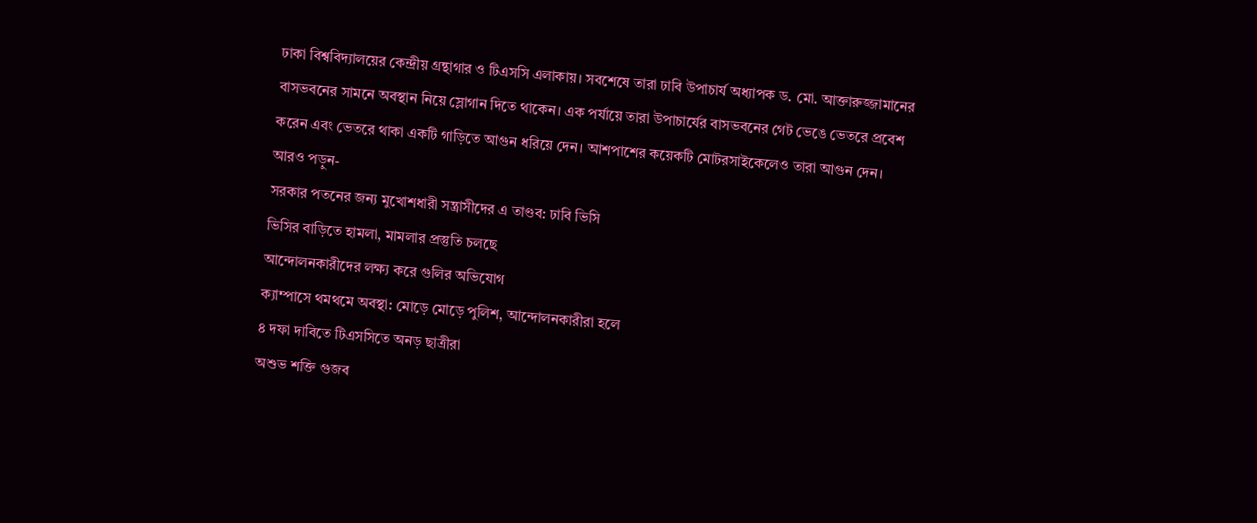ঢাকা বিশ্ববিদ্যালয়ের কেন্দ্রীয় গ্রন্থাগার ও টিএসসি এলাকায়। সবশেষে তারা ঢাবি উপাচার্য অধ্যাপক ড. মো. আক্তারুজ্জামানের বাসভবনের সামনে অবস্থান নিয়ে স্লোগান দিতে থাকেন। এক পর্যায়ে তারা উপাচার্যের বাসভবনের গেট ভেঙে ভেতরে প্রবেশ করেন এবং ভেতরে থাকা একটি গাড়িতে আগুন ধরিয়ে দেন। আশপাশের কয়েকটি মোটরসাইকেলেও তারা আগুন দেন।
আরও পড়ুন-
সরকার পতনের জন্য মুখোশধারী সন্ত্রাসীদের এ তাণ্ডব: ঢাবি ভিসি
ভিসির বাড়িতে হামলা, মামলার প্রস্তুতি চলছে
আন্দোলনকারীদের লক্ষ্য করে গুলির অভিযোগ
ক্যাম্পাসে থমথমে অবস্থা: মোড়ে মোড়ে পুলিশ, আন্দোলনকারীরা হলে
৪ দফা দাবিতে টিএসসিতে অনড় ছাত্রীরা
অশুভ শক্তি গুজব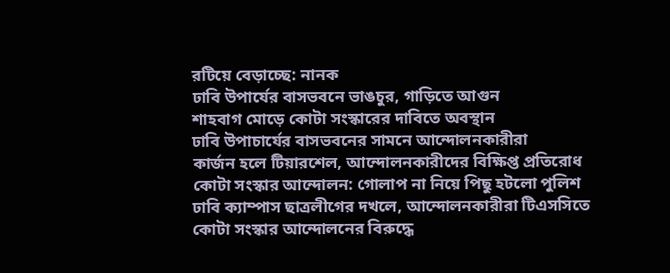রটিয়ে বেড়াচ্ছে: নানক
ঢাবি উপার্যের বাসভবনে ভাঙচুর, গাড়িতে আগুন
শাহবাগ মোড়ে কোটা সংস্কারের দাবিতে অবস্থান
ঢাবি উপাচার্যের বাসভবনের সামনে আন্দোলনকারীরা
কার্জন হলে টিয়ারশেল, আন্দোলনকারীদের বিক্ষিপ্ত প্রতিরোধ
কোটা সংস্কার আন্দোলন: গোলাপ না নিয়ে পিছু হটলো পুলিশ
ঢাবি ক্যাম্পাস ছাত্রলীগের দখলে, আন্দোলনকারীরা টিএসসিতে
কোটা সংস্কার আন্দোলনের বিরুদ্ধে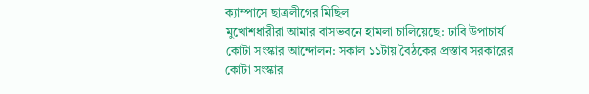ক্যাম্পাসে ছাত্রলীগের মিছিল
মুখোশধারীরা আমার বাসভবনে হামলা চালিয়েছে: ঢাবি উপাচার্য
কোটা সংস্কার আন্দোলন: সকাল ১১টায় বৈঠকের প্রস্তাব সরকারের
কোটা সংস্কার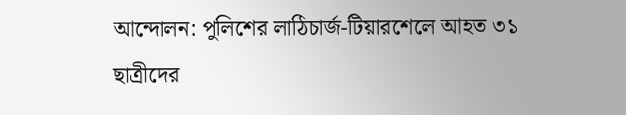আন্দোলন: পুলিশের লাঠিচার্জ-টিয়ারশেলে আহত ৩১
ছাত্রীদের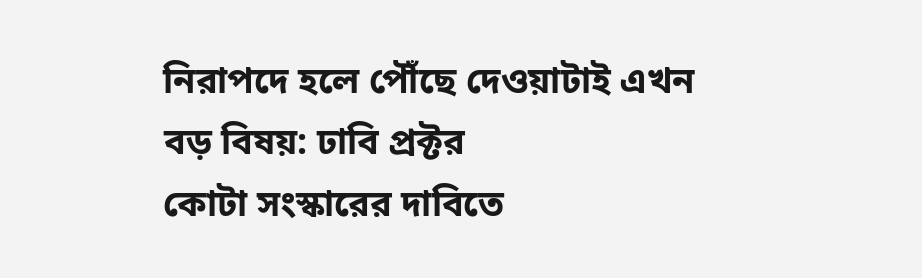নিরাপদে হলে পৌঁছে দেওয়াটাই এখন বড় বিষয়: ঢাবি প্রক্টর
কোটা সংস্কারের দাবিতে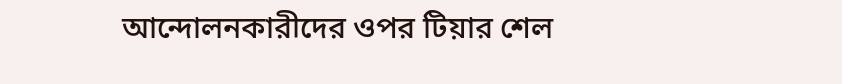আন্দোলনকারীদের ওপর টিয়ার শেল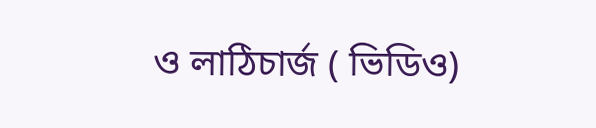ও লাঠিচার্জ ( ভিডিও)